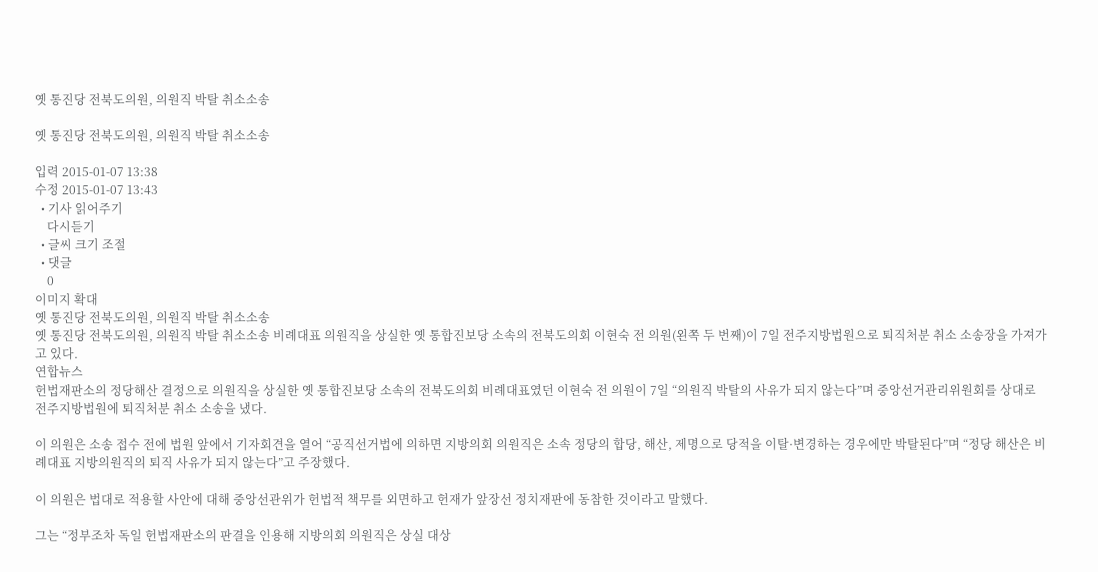옛 통진당 전북도의원, 의원직 박탈 취소소송

옛 통진당 전북도의원, 의원직 박탈 취소소송

입력 2015-01-07 13:38
수정 2015-01-07 13:43
  • 기사 읽어주기
    다시듣기
  • 글씨 크기 조절
  • 댓글
    0
이미지 확대
옛 통진당 전북도의원, 의원직 박탈 취소소송
옛 통진당 전북도의원, 의원직 박탈 취소소송 비례대표 의원직을 상실한 옛 통합진보당 소속의 전북도의회 이현숙 전 의원(왼쪽 두 번째)이 7일 전주지방법원으로 퇴직처분 취소 소송장을 가져가고 있다.
연합뉴스
헌법재판소의 정당해산 결정으로 의원직을 상실한 옛 통합진보당 소속의 전북도의회 비례대표였던 이현숙 전 의원이 7일 “의원직 박탈의 사유가 되지 않는다”며 중앙선거관리위원회를 상대로 전주지방법원에 퇴직처분 취소 소송을 냈다.

이 의원은 소송 접수 전에 법원 앞에서 기자회견을 열어 “공직선거법에 의하면 지방의회 의원직은 소속 정당의 합당, 해산, 제명으로 당적을 이탈·변경하는 경우에만 박탈된다”며 “정당 해산은 비례대표 지방의원직의 퇴직 사유가 되지 않는다”고 주장했다.

이 의원은 법대로 적용할 사안에 대해 중앙선관위가 헌법적 책무를 외면하고 헌재가 앞장선 정치재판에 동참한 것이라고 말했다.

그는 “정부조차 독일 헌법재판소의 판결을 인용해 지방의회 의원직은 상실 대상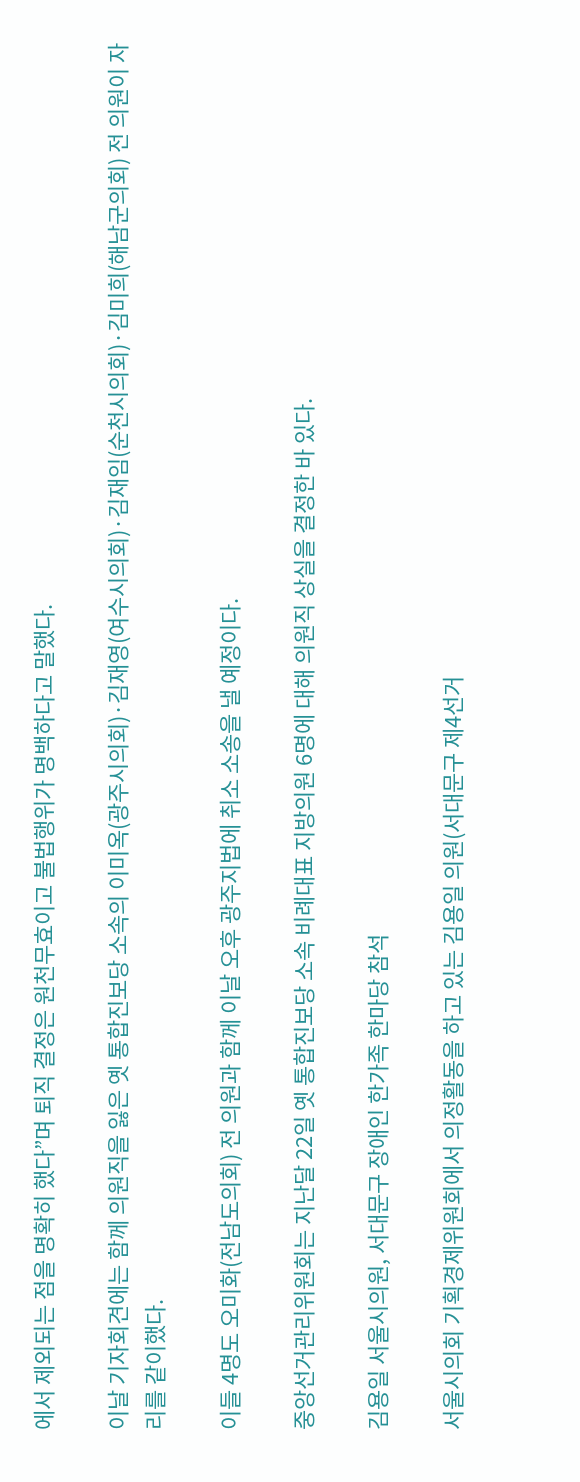에서 제외되는 점을 명확히 했다”며 퇴직 결정은 원천무효이고 불법행위가 명백하다고 말했다.

이날 기자회견에는 함께 의원직을 잃은 옛 통합진보당 소속의 이미옥(광주시의회)·김재영(여수시의회)·김재임(순천시의회)·김미희(해남군의회) 전 의원이 자리를 같이했다.

이들 4명도 오미화(전남도의회) 전 의원과 함께 이날 오후 광주지법에 취소 소송을 낼 예정이다.

중앙선거관리위원회는 지난달 22일 옛 통합진보당 소속 비례대표 지방의원 6명에 대해 의원직 상실을 결정한 바 있다.

김용일 서울시의원, 서대문구 장애인 한가족 한마당 참석

서울시의회 기획경제위원회에서 의정활동을 하고 있는 김용일 의원(서대문구 제4선거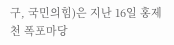구, 국민의힘)은 지난 16일 홍제천 폭포마당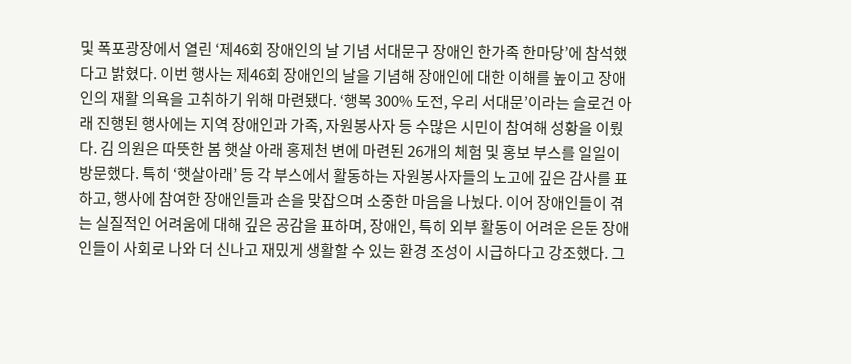및 폭포광장에서 열린 ‘제46회 장애인의 날 기념 서대문구 장애인 한가족 한마당’에 참석했다고 밝혔다. 이번 행사는 제46회 장애인의 날을 기념해 장애인에 대한 이해를 높이고 장애인의 재활 의욕을 고취하기 위해 마련됐다. ‘행복 300% 도전, 우리 서대문’이라는 슬로건 아래 진행된 행사에는 지역 장애인과 가족, 자원봉사자 등 수많은 시민이 참여해 성황을 이뤘다. 김 의원은 따뜻한 봄 햇살 아래 홍제천 변에 마련된 26개의 체험 및 홍보 부스를 일일이 방문했다. 특히 ‘햇살아래’ 등 각 부스에서 활동하는 자원봉사자들의 노고에 깊은 감사를 표하고, 행사에 참여한 장애인들과 손을 맞잡으며 소중한 마음을 나눴다. 이어 장애인들이 겪는 실질적인 어려움에 대해 깊은 공감을 표하며, 장애인, 특히 외부 활동이 어려운 은둔 장애인들이 사회로 나와 더 신나고 재밌게 생활할 수 있는 환경 조성이 시급하다고 강조했다. 그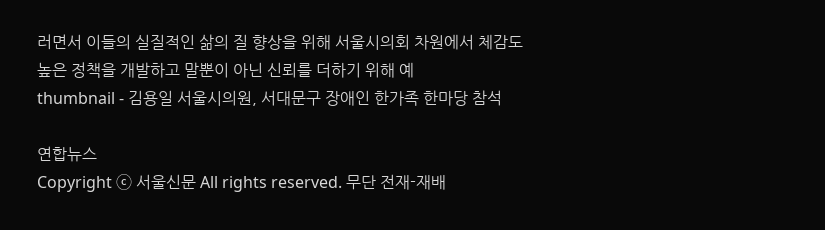러면서 이들의 실질적인 삶의 질 향상을 위해 서울시의회 차원에서 체감도 높은 정책을 개발하고 말뿐이 아닌 신뢰를 더하기 위해 예
thumbnail - 김용일 서울시의원, 서대문구 장애인 한가족 한마당 참석

연합뉴스
Copyright ⓒ 서울신문 All rights reserved. 무단 전재-재배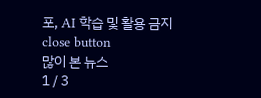포, AI 학습 및 활용 금지
close button
많이 본 뉴스
1 / 3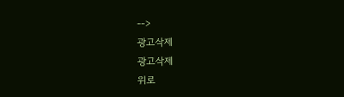-->
광고삭제
광고삭제
위로